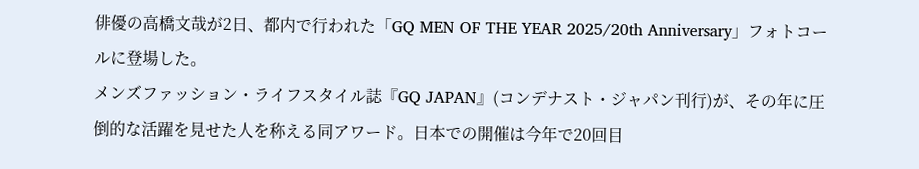俳優の高橋文哉が2日、都内で行われた「GQ MEN OF THE YEAR 2025/20th Anniversary」フォトコールに登場した。
メンズファッション・ライフスタイル誌『GQ JAPAN』(コンデナスト・ジャパン刊行)が、その年に圧倒的な活躍を見せた人を称える同アワード。日本での開催は今年で20回目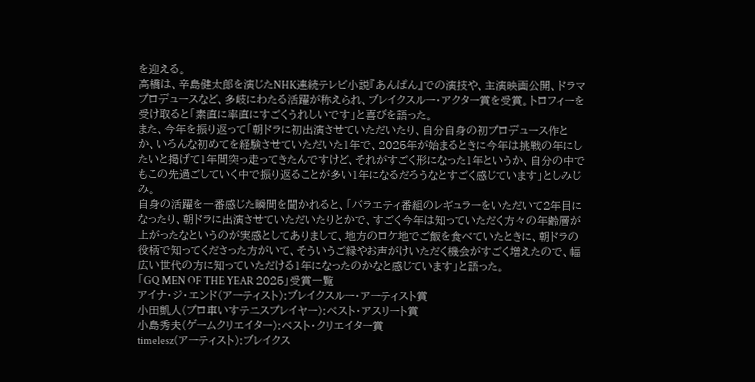を迎える。
高橋は、辛島健太郎を演じたNHK連続テレビ小説『あんぱん』での演技や、主演映画公開、ドラマプロデュースなど、多岐にわたる活躍が称えられ、ブレイクスルー・アクター賞を受賞。トロフィーを受け取ると「素直に率直にすごくうれしいです」と喜びを語った。
また、今年を振り返って「朝ドラに初出演させていただいたり、自分自身の初プロデュース作とか、いろんな初めてを経験させていただいた1年で、2025年が始まるときに今年は挑戦の年にしたいと掲げて1年間突っ走ってきたんですけど、それがすごく形になった1年というか、自分の中でもこの先過ごしていく中で振り返ることが多い1年になるだろうなとすごく感じています」としみじみ。
自身の活躍を一番感じた瞬間を聞かれると、「バラエティ番組のレギュラーをいただいて2年目になったり、朝ドラに出演させていただいたりとかで、すごく今年は知っていただく方々の年齢層が上がったなというのが実感としてありまして、地方のロケ地でご飯を食べていたときに、朝ドラの役柄で知ってくださった方がいて、そういうご縁やお声がけいただく機会がすごく増えたので、幅広い世代の方に知っていただける1年になったのかなと感じています」と語った。
「GQ MEN OF THE YEAR 2025」受賞一覧
アイナ・ジ・エンド(アーティスト):ブレイクスルー・アーティスト賞
小田凱人(プロ車いすテニスプレイヤー):ベスト・アスリート賞
小島秀夫(ゲームクリエイター):ベスト・クリエイター賞
timelesz(アーティスト):ブレイクス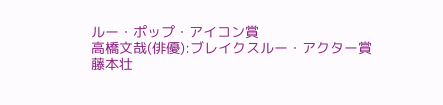ルー・ポップ・アイコン賞
高橋文哉(俳優):ブレイクスルー・アクター賞
藤本壮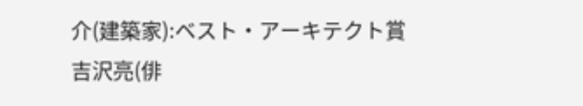介(建築家):ベスト・アーキテクト賞
吉沢亮(俳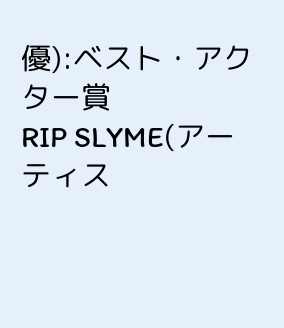優):ベスト・アクター賞
RIP SLYME(アーティス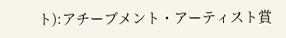ト):アチーブメント・アーティスト賞